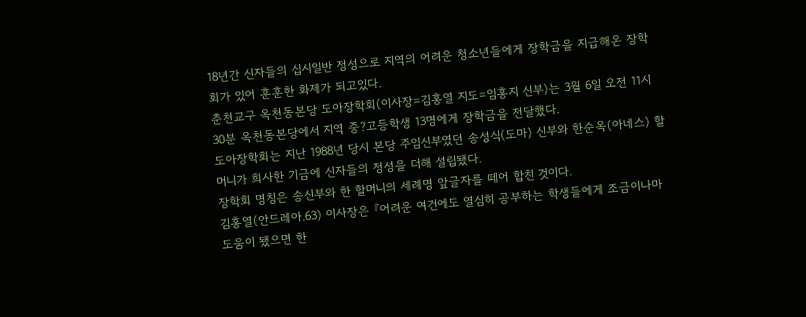18년간 신자들의 십시일반 정성으로 지역의 어려운 청소년들에게 장학금을 지급해온 장학회가 있어 훈훈한 화제가 되고있다.
춘천교구 옥천동본당 도아장학회(이사장=김홍열 지도=임홍지 신부)는 3월 6일 오전 11시30분 옥천동본당에서 지역 중?고등학생 13명에게 장학금을 전달했다.
도아장학회는 지난 1988년 당시 본당 주임신부였던 송성식(도마) 신부와 한순옥(아네스) 할머니가 희사한 기금에 신자들의 정성을 더해 설립됐다.
장학회 명칭은 송신부와 한 할머니의 세례명 앞글자를 떼어 합친 것이다.
김홍열(안드레아.63) 이사장은 『어려운 여건에도 열심히 공부하는 학생들에게 조금이나마 도움이 됐으면 한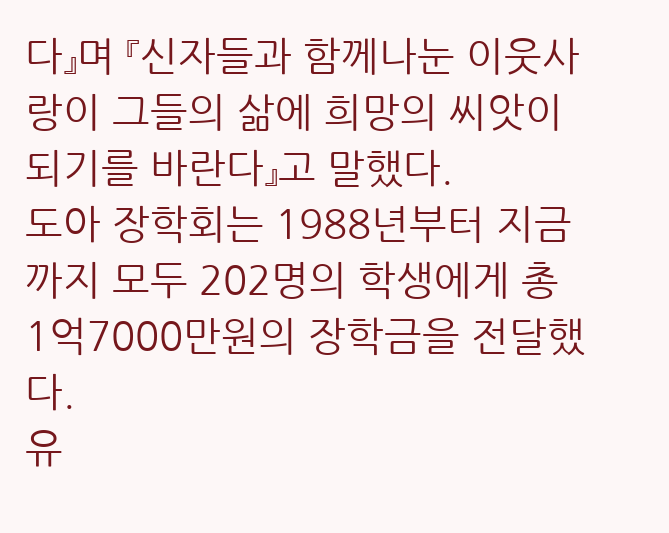다』며 『신자들과 함께나눈 이웃사랑이 그들의 삶에 희망의 씨앗이 되기를 바란다』고 말했다.
도아 장학회는 1988년부터 지금까지 모두 202명의 학생에게 총 1억7000만원의 장학금을 전달했다.
유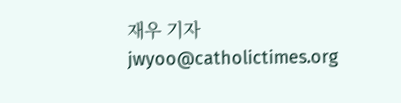재우 기자 jwyoo@catholictimes.org